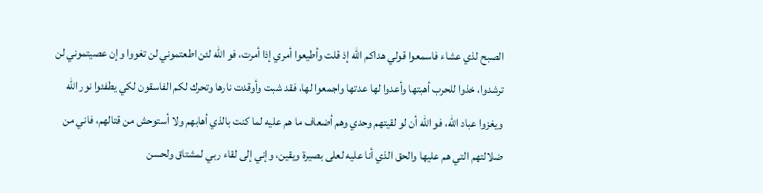الصبح لذي عشاء فاسمعوا قولي هداكم الله إذ قلت وأطيعوا أمري إذا أمرت، فو الله لئن اطعتموني لن تغووا وإن عصيتموني لن ترشدوا، خذوا للحرب أهبتها وأعدوا لها عدتها واجمعوا لها، فقد شبت وأوقدت نارها وتحرك لكم الفاسقون لكي يطفئوا نور الله ويغزوا عباد الله، فو الله أن لو لقيتهم وحدي وهم أضعاف ما هم عليه لما كنت بالذي أهابهم ولا أستوحش من قتالهم، فاني من ضلالتهم التي هم عليها والحق الذي أنا عليه لعلى بصيرة ويقين، وإني إلى لقاء ربي لمشتاق ولحسن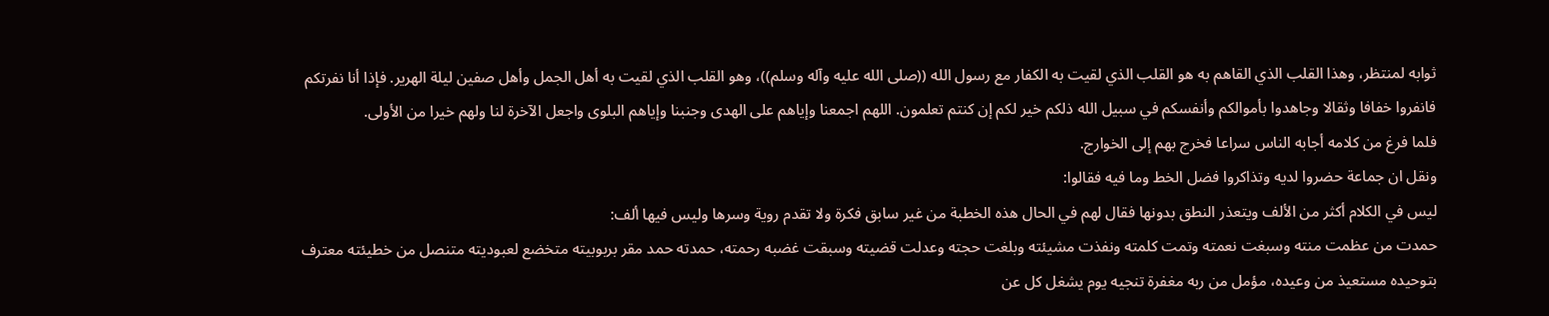ثوابه لمنتظر، وهذا القلب الذي القاهم به هو القلب الذي لقيت به الكفار مع رسول الله ((صلى الله عليه وآله وسلم))، وهو القلب الذي لقيت به أهل الجمل وأهل صفين ليلة الهرير. فإذا أنا نفرتكم فانفروا خفافا وثقالا وجاهدوا بأموالكم وأنفسكم في سبيل الله ذلكم خير لكم إن كنتم تعلمون. اللهم اجمعنا وإياهم على الهدى وجنبنا وإياهم البلوى واجعل الآخرة لنا ولهم خيرا من الأولى.
فلما فرغ من كلامه أجابه الناس سراعا فخرج بهم إلى الخوارج.
ونقل ان جماعة حضروا لديه وتذاكروا فضل الخط وما فيه فقالوا:
ليس في الكلام أكثر من الألف ويتعذر النطق بدونها فقال لهم في الحال هذه الخطبة من غير سابق فكرة ولا تقدم روية وسرها وليس فيها ألف:
حمدت من عظمت منته وسبغت نعمته وتمت كلمته ونفذت مشيئته وبلغت حجته وعدلت قضيته وسبقت غضبه رحمته، حمدته حمد مقر بربوبيته متخضع لعبوديته متنصل من خطيئته معترف بتوحيده مستعيذ من وعيده، مؤمل من ربه مغفرة تنجيه يوم يشغل كل عن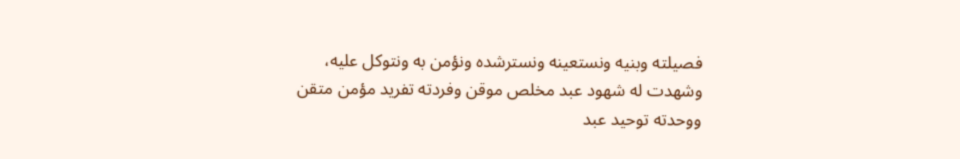فصيلته وبنيه ونستعينه ونسترشده ونؤمن به ونتوكل عليه، وشهدت له شهود عبد مخلص موقن وفردته تفريد مؤمن متقن ووحدته توحيد عبد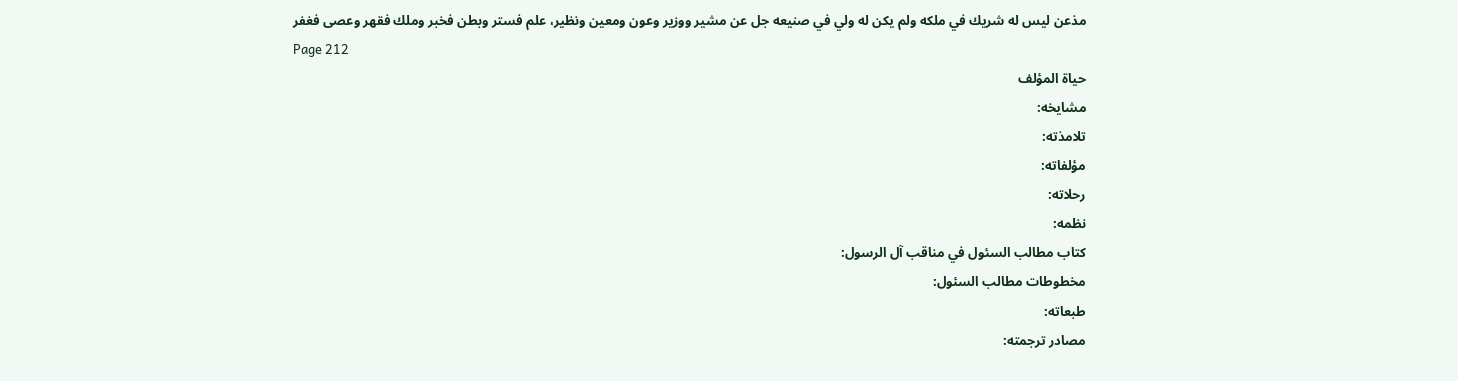مذعن ليس له شريك في ملكه ولم يكن له ولي في صنيعه جل عن مشير ووزير وعون ومعين ونظير، علم فستر وبطن فخبر وملك فقهر وعصى فغفر
Page 212
حياة المؤلف
مشايخه:
تلامذته:
مؤلفاته:
رحلاته:
نظمه:
كتاب مطالب السئول في مناقب آل الرسول:
مخطوطات مطالب السئول:
طبعاته:
مصادر ترجمته: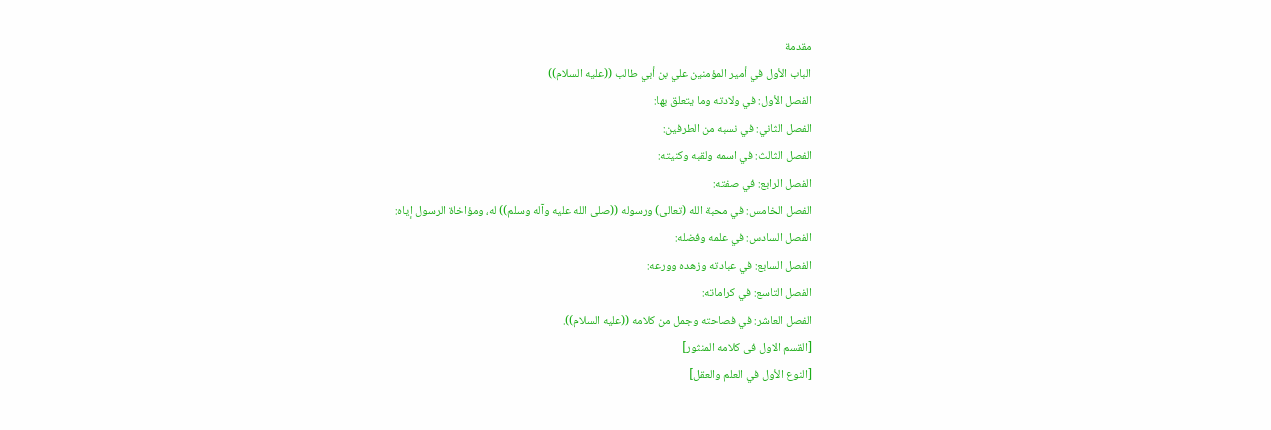مقدمة
الباب الأول في أمير المؤمنين علي بن أبي طالب ((عليه السلام))
الفصل الأول: في ولادته وما يتعلق بها:
الفصل الثاني: في نسبه من الطرفين:
الفصل الثالث: في اسمه ولقبه وكنيته:
الفصل الرابع: في صفته:
الفصل الخامس: في محبة الله (تعالى) ورسوله ((صلى الله عليه وآله وسلم)) له، ومؤاخاة الرسول إياه:
الفصل السادس: في علمه وفضله:
الفصل السابع: في عبادته وزهده وورعه:
الفصل التاسع: في كراماته:
الفصل العاشر: في فصاحته وجمل من كلامه ((عليه السلام)).
[القسم الاول فى كلامه المنثور]
[النوع الأول في العلم والعقل]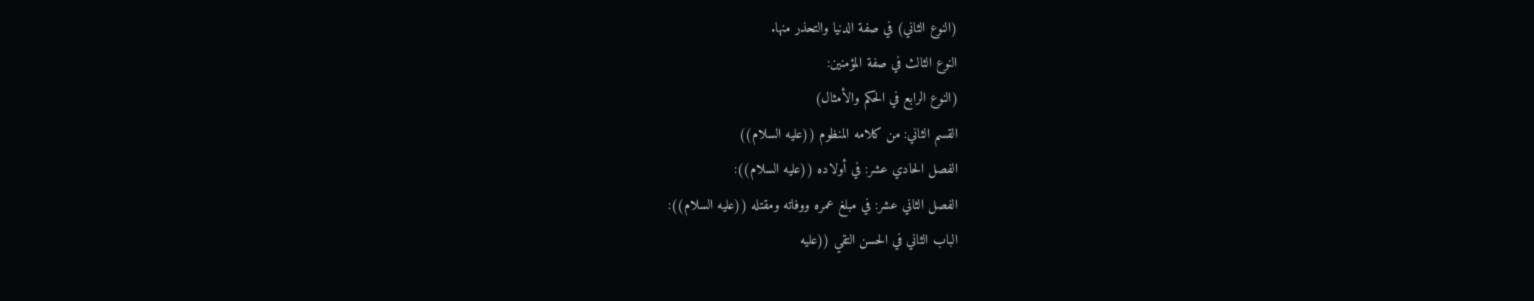(النوع الثاني) في صفة الدنيا والتحذر منها.
النوع الثالث في صفة المؤمنين:
(النوع الرابع في الحكم والأمثال)
القسم الثاني: من كلامه المنظوم ((عليه السلام))
الفصل الحادي عشر: في أولاده ((عليه السلام)):
الفصل الثاني عشر: في مبلغ عمره ووفاته ومقتله ((عليه السلام)):
الباب الثاني في الحسن التقي ((عليه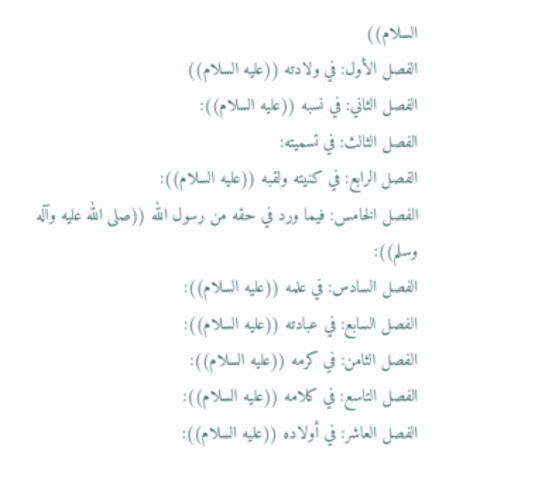السلام))
الفصل الأول: في ولادته ((عليه السلام))
الفصل الثاني: في نسبه ((عليه السلام)):
الفصل الثالث: في تسميته:
الفصل الرابع: في كنيته ولقبه ((عليه السلام)):
الفصل الخامس: فيما ورد في حقه من رسول الله ((صلى الله عليه وآله وسلم)):
الفصل السادس: في علمه ((عليه السلام)):
الفصل السابع: في عبادته ((عليه السلام)):
الفصل الثامن: في كرمه ((عليه السلام)):
الفصل التاسع: في كلامه ((عليه السلام)):
الفصل العاشر: في أولاده ((عليه السلام)):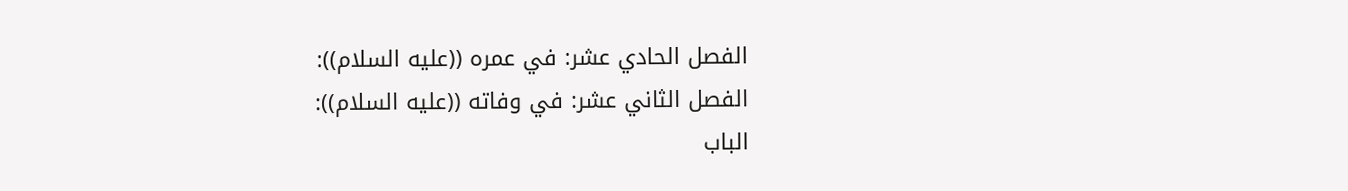الفصل الحادي عشر: في عمره ((عليه السلام)):
الفصل الثاني عشر: في وفاته ((عليه السلام)):
الباب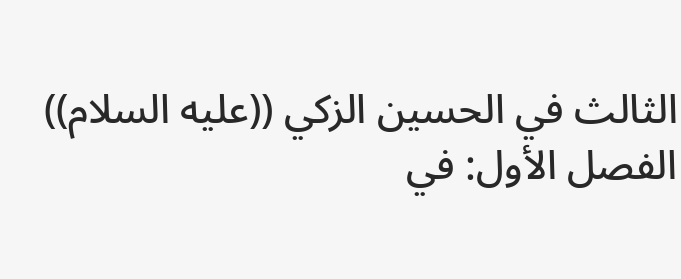الثالث في الحسين الزكي ((عليه السلام))
الفصل الأول: في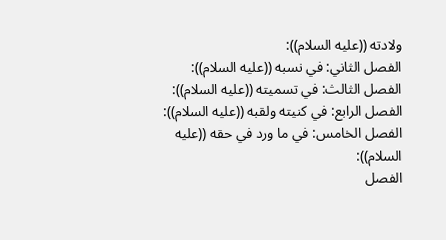ولادته ((عليه السلام)):
الفصل الثاني: في نسبه ((عليه السلام)):
الفصل الثالث: في تسميته ((عليه السلام)):
الفصل الرابع: في كنيته ولقبه ((عليه السلام)):
الفصل الخامس: في ما ورد في حقه ((عليه السلام)):
الفصل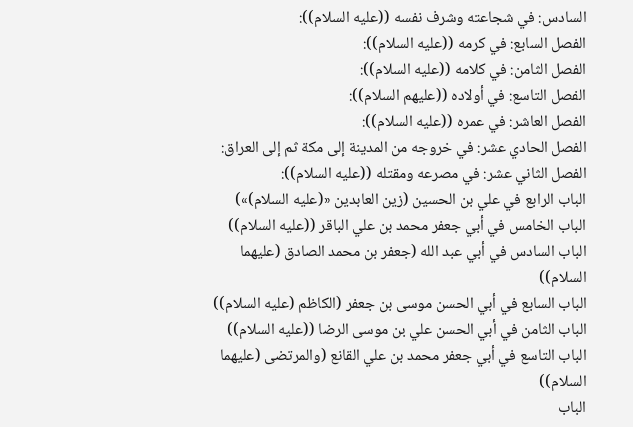السادس: في شجاعته وشرف نفسه ((عليه السلام)):
الفصل السابع: في كرمه ((عليه السلام)):
الفصل الثامن: في كلامه ((عليه السلام)):
الفصل التاسع: في أولاده ((عليهم السلام)):
الفصل العاشر: في عمره ((عليه السلام)):
الفصل الحادي عشر: في خروجه من المدينة إلى مكة ثم إلى العراق:
الفصل الثاني عشر: في مصرعه ومقتله ((عليه السلام)):
الباب الرابع في علي بن الحسين (زين العابدين «(عليه السلام)»)
الباب الخامس في أبي جعفر محمد بن علي الباقر ((عليه السلام))
الباب السادس في أبي عبد الله (جعفر بن محمد الصادق (عليهما السلام))
الباب السابع في أبي الحسن موسى بن جعفر (الكاظم (عليه السلام))
الباب الثامن في أبي الحسن علي بن موسى الرضا ((عليه السلام))
الباب التاسع في أبي جعفر محمد بن علي القانع (والمرتضى (عليهما السلام))
الباب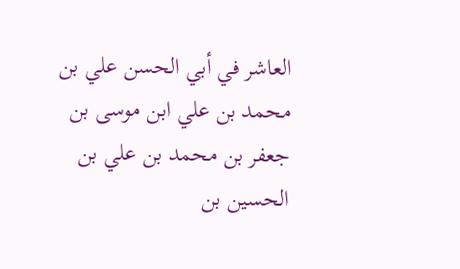العاشر في أبي الحسن علي بن محمد بن علي ابن موسى بن جعفر بن محمد بن علي بن الحسين بن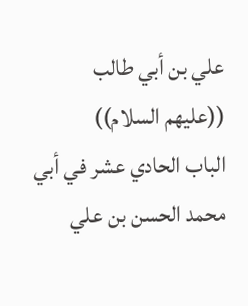علي بن أبي طالب ((عليهم السلام))
الباب الحادي عشر في أبي محمد الحسن بن علي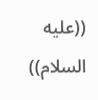((عليه السلام))